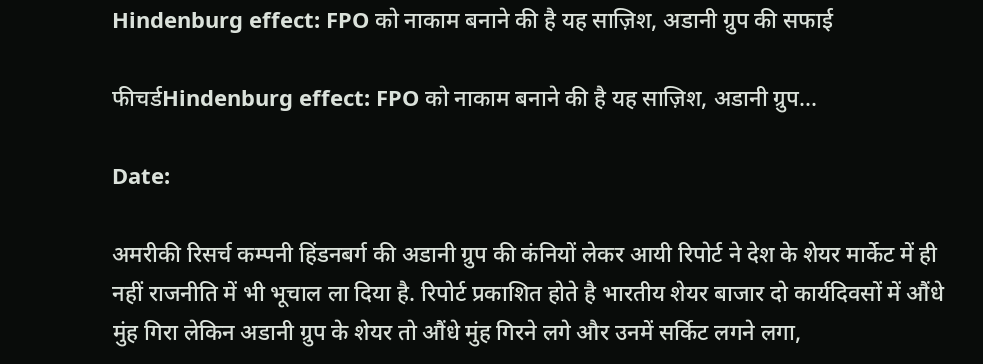Hindenburg effect: FPO को नाकाम बनाने की है यह साज़िश, अडानी ग्रुप की सफाई

फीचर्डHindenburg effect: FPO को नाकाम बनाने की है यह साज़िश, अडानी ग्रुप...

Date:

अमरीकी रिसर्च कम्पनी हिंडनबर्ग की अडानी ग्रुप की कंनियों लेकर आयी रिपोर्ट ने देश के शेयर मार्केट में ही नहीं राजनीति में भी भूचाल ला दिया है. रिपोर्ट प्रकाशित होते है भारतीय शेयर बाजार दो कार्यदिवसों में औंधे मुंह गिरा लेकिन अडानी ग्रुप के शेयर तो औंधे मुंह गिरने लगे और उनमें सर्किट लगने लगा,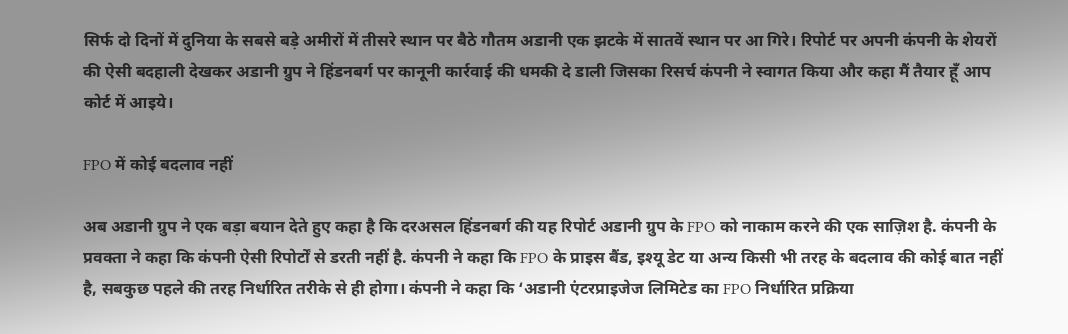सिर्फ दो दिनों में दुनिया के सबसे बड़े अमीरों में तीसरे स्थान पर बैठे गौतम अडानी एक झटके में सातवें स्थान पर आ गिरे। रिपोर्ट पर अपनी कंपनी के शेयरों की ऐसी बदहाली देखकर अडानी ग्रुप ने हिंडनबर्ग पर कानूनी कार्रवाई की धमकी दे डाली जिसका रिसर्च कंपनी ने स्वागत किया और कहा मैं तैयार हूँ आप कोर्ट में आइये।

FPO में कोई बदलाव नहीं

अब अडानी ग्रुप ने एक बड़ा बयान देते हुए कहा है कि दरअसल हिंडनबर्ग की यह रिपोर्ट अडानी ग्रुप के FPO को नाकाम करने की एक साज़िश है. कंपनी के प्रवक्ता ने कहा कि कंपनी ऐसी रिपोर्टों से डरती नहीं है. कंपनी ने कहा कि FPO के प्राइस बैंड, इश्यू डेट या अन्य किसी भी तरह के बदलाव की कोई बात नहीं है, सबकुछ पहले की तरह निर्धारित तरीके से ही होगा। कंपनी ने कहा कि ‘अडानी एंटरप्राइजेज लिमिटेड का FPO निर्धारित प्रक्रिया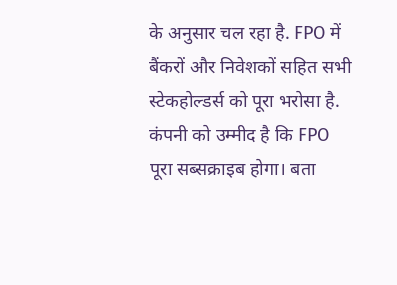के अनुसार चल रहा है. FPO में बैंकरों और निवेशकों सहित सभी स्टेकहोल्डर्स को पूरा भरोसा है. कंपनी को उम्मीद है कि FPO पूरा सब्सक्राइब होगा। बता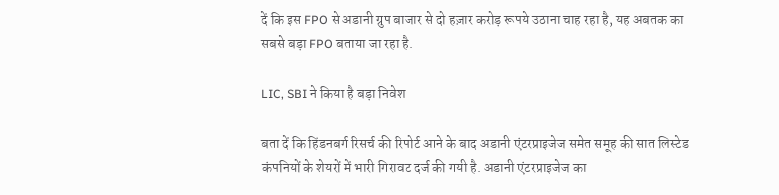दें कि इस FPO से अडानी ग्रुप बाजार से दो हज़ार करोड़ रूपये उठाना चाह रहा है, यह अबतक का सबसे बड़ा FPO बताया जा रहा है.

LIC, SBI ने किया है बड़ा निवेश

बता दें कि हिंडनबर्ग रिसर्च की रिपोर्ट आने के बाद अडानी एंटरप्राइजेज समेत समूह की सात लिस्टेड कंपनियों के शेयरों में भारी गिरावट दर्ज की गयी है. अडानी एंटरप्राइजेज का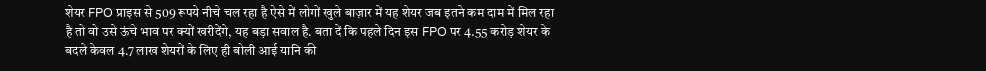शेयर FPO प्राइस से 509 रूपये नीचे चल रहा है ऐसे में लोगों खुले बाज़ार में यह शेयर जब इतने कम दाम में मिल रहा है तो वो उसे ऊंचे भाव पर क्यों खरीदेंगे, यह बड़ा सवाल है. बता दें कि पहले दिन इस FPO पर 4.55 करोड़ शेयर के बदले केवल 4.7 लाख शेयरों के लिए ही बोली आई यानि की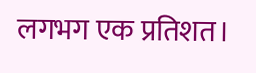लगभग एक प्रतिशत।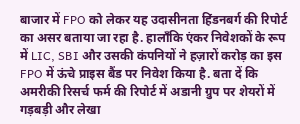बाजार में FPO को लेकर यह उदासीनता हिंडनबर्ग की रिपोर्ट का असर बताया जा रहा है. हालाँकि एंकर निवेशकों के रूप में LIC, SBI और उसकी कंपनियों ने हज़ारों करोड़ का इस FPO में ऊंचे प्राइस बैंड पर निवेश किया है. बता दें कि अमरीकी रिसर्च फर्म की रिपोर्ट में अडानी ग्रुप पर शेयरों में गड़बड़ी और लेखा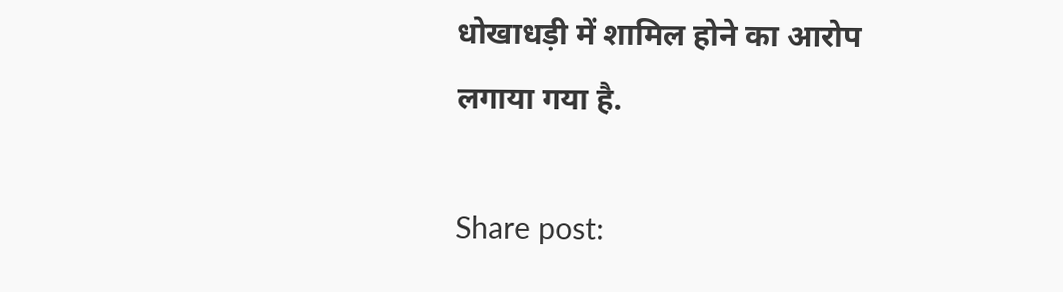धोखाधड़ी में शामिल होने का आरोप लगाया गया है.

Share post: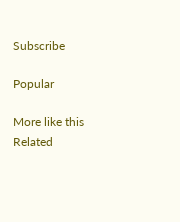Subscribe

Popular

More like this
Related